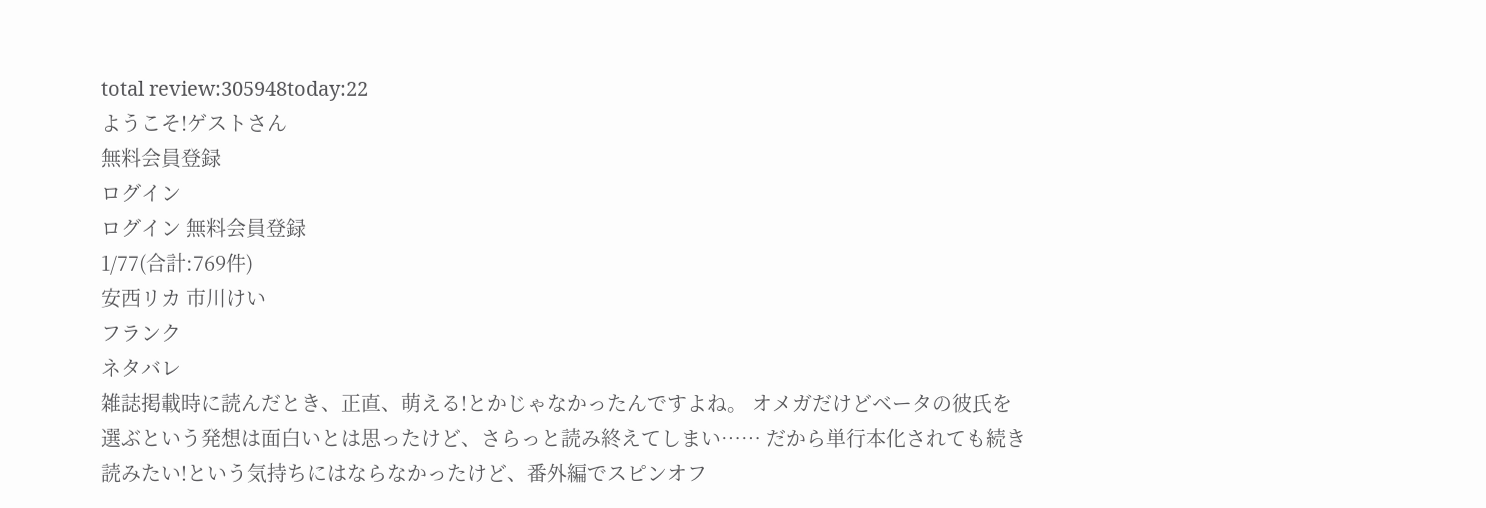total review:305948today:22
ようこそ!ゲストさん
無料会員登録
ログイン
ログイン 無料会員登録
1/77(合計:769件)
安西リカ 市川けい
フランク
ネタバレ
雑誌掲載時に読んだとき、正直、萌える!とかじゃなかったんですよね。 オメガだけどベータの彼氏を選ぶという発想は面白いとは思ったけど、さらっと読み終えてしまい…… だから単行本化されても続き読みたい!という気持ちにはならなかったけど、番外編でスピンオフ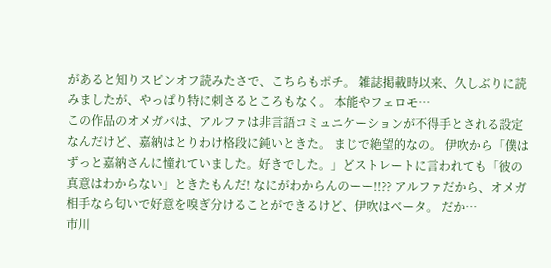があると知りスピンオフ読みたさで、こちらもポチ。 雑誌掲載時以来、久しぶりに読みましたが、やっぱり特に刺さるところもなく。 本能やフェロモ…
この作品のオメガバは、アルファは非言語コミュニケーションが不得手とされる設定なんだけど、嘉納はとりわけ格段に鈍いときた。 まじで絶望的なの。 伊吹から「僕はずっと嘉納さんに憧れていました。好きでした。」どストレートに言われても「彼の真意はわからない」ときたもんだ! なにがわからんのーー!!?? アルファだから、オメガ相手なら匂いで好意を嗅ぎ分けることができるけど、伊吹はベータ。 だか…
市川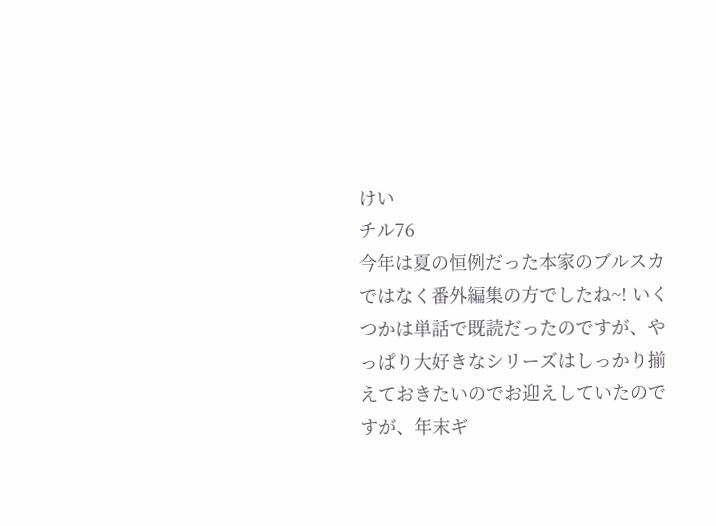けい
チル76
今年は夏の恒例だった本家のブルスカではなく番外編集の方でしたね~! いくつかは単話で既読だったのですが、やっぱり大好きなシリーズはしっかり揃えておきたいのでお迎えしていたのですが、年末ギ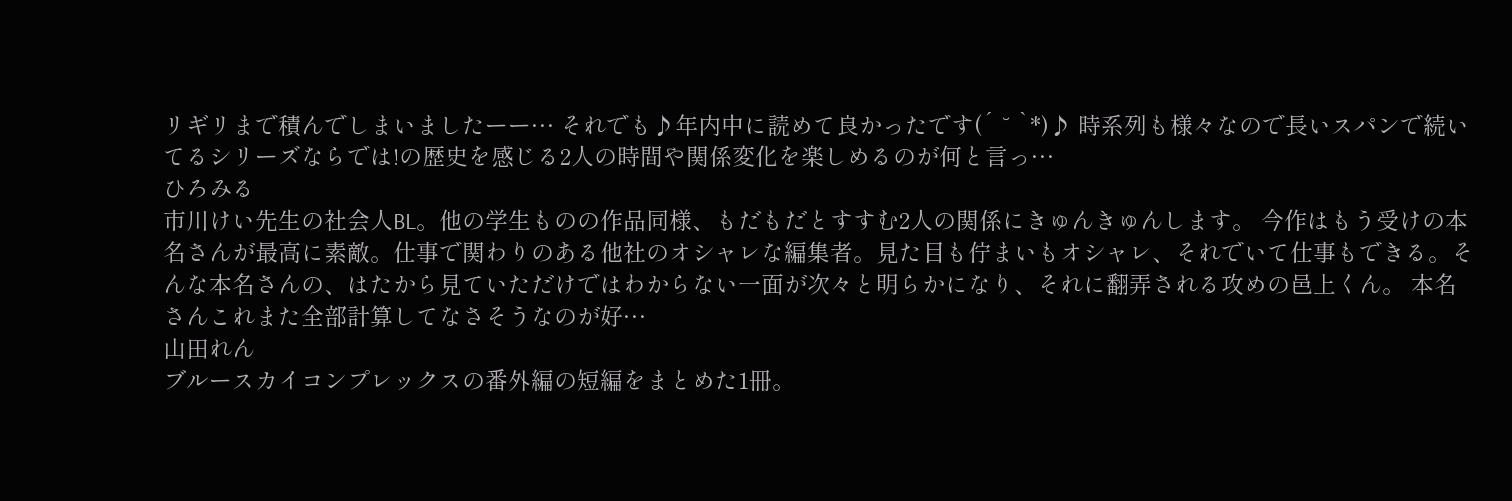リギリまで積んでしまいましたーー… それでも♪年内中に読めて良かったです(´ ˘ `*)♪ 時系列も様々なので長いスパンで続いてるシリーズならでは!の歴史を感じる2人の時間や関係変化を楽しめるのが何と言っ…
ひろみる
市川けい先生の社会人BL。他の学生ものの作品同様、もだもだとすすむ2人の関係にきゅんきゅんします。 今作はもう受けの本名さんが最高に素敵。仕事で関わりのある他社のオシャレな編集者。見た目も佇まいもオシャレ、それでいて仕事もできる。そんな本名さんの、はたから見ていただけではわからない一面が次々と明らかになり、それに翻弄される攻めの邑上くん。 本名さんこれまた全部計算してなさそうなのが好…
山田れん
ブルースカイコンプレックスの番外編の短編をまとめた1冊。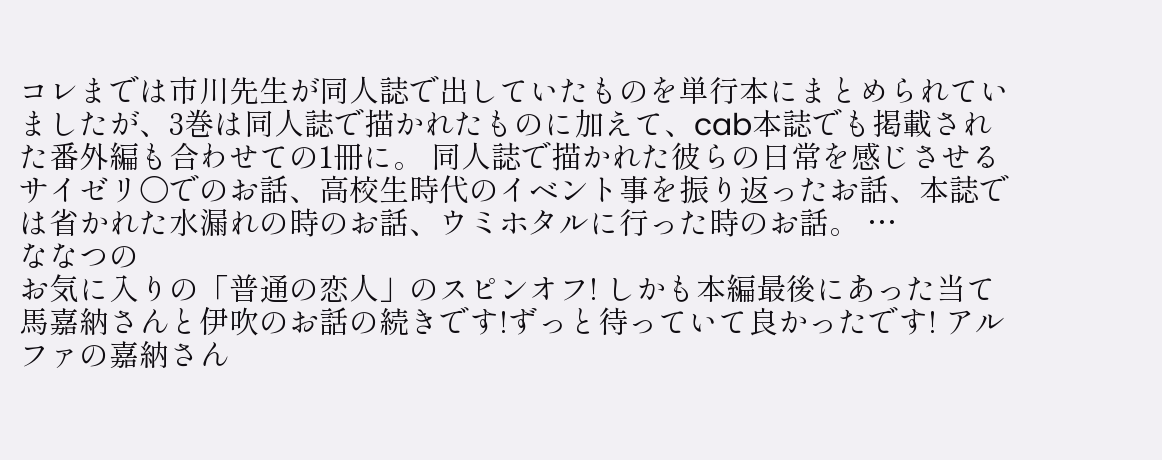コレまでは市川先生が同人誌で出していたものを単行本にまとめられていましたが、3巻は同人誌で描かれたものに加えて、cab本誌でも掲載された番外編も合わせての1冊に。 同人誌で描かれた彼らの日常を感じさせるサイゼリ〇でのお話、高校生時代のイベント事を振り返ったお話、本誌では省かれた水漏れの時のお話、ウミホタルに行った時のお話。 …
ななつの
お気に入りの「普通の恋人」のスピンオフ! しかも本編最後にあった当て馬嘉納さんと伊吹のお話の続きです!ずっと待っていて良かったです! アルファの嘉納さん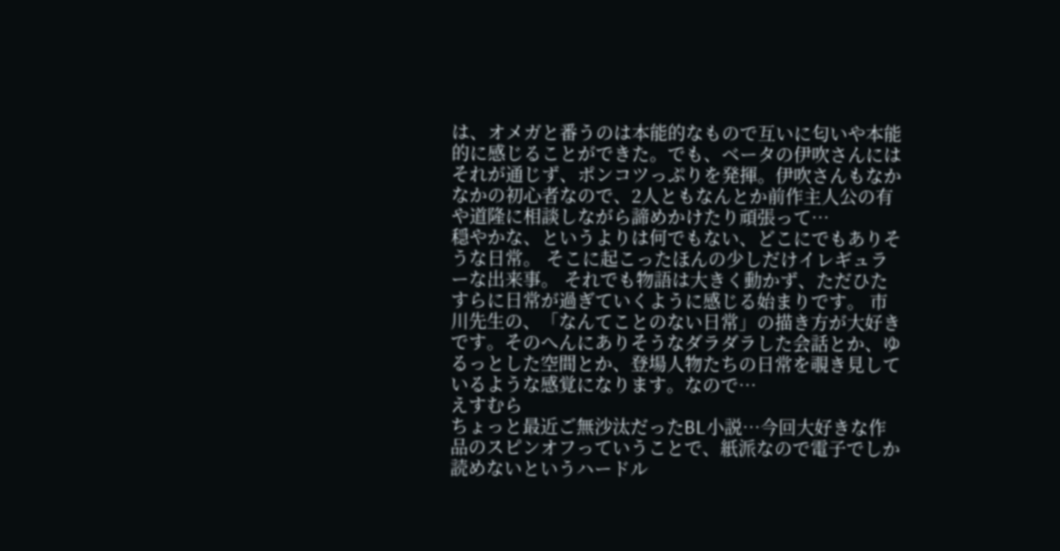は、オメガと番うのは本能的なもので互いに匂いや本能的に感じることができた。でも、ベータの伊吹さんにはそれが通じず、ポンコツっぷりを発揮。伊吹さんもなかなかの初心者なので、2人ともなんとか前作主人公の有や道隆に相談しながら諦めかけたり頑張って…
穏やかな、というよりは何でもない、どこにでもありそうな日常。 そこに起こったほんの少しだけイレギュラーな出来事。 それでも物語は大きく動かず、ただひたすらに日常が過ぎていくように感じる始まりです。 市川先生の、「なんてことのない日常」の描き方が大好きです。そのへんにありそうなダラダラした会話とか、ゆるっとした空間とか、登場人物たちの日常を覗き見しているような感覚になります。なので…
えすむら
ちょっと最近ご無沙汰だったBL小説…今回大好きな作品のスピンオフっていうことで、紙派なので電子でしか読めないというハードル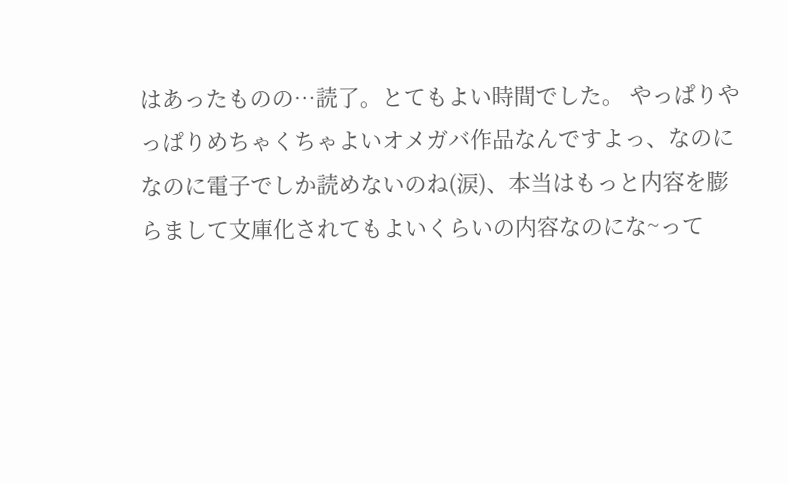はあったものの…読了。とてもよい時間でした。 やっぱりやっぱりめちゃくちゃよいオメガバ作品なんですよっ、なのになのに電子でしか読めないのね(涙)、本当はもっと内容を膨らまして文庫化されてもよいくらいの内容なのにな~って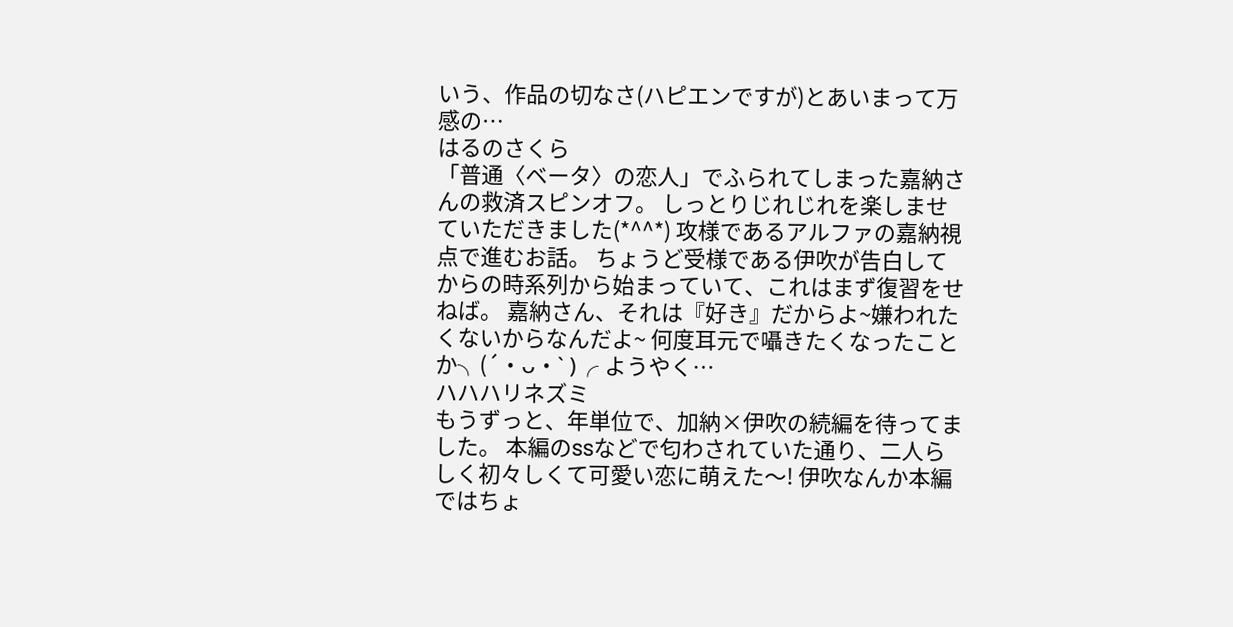いう、作品の切なさ(ハピエンですが)とあいまって万感の…
はるのさくら
「普通〈ベータ〉の恋人」でふられてしまった嘉納さんの救済スピンオフ。 しっとりじれじれを楽しませていただきました(*^^*) 攻様であるアルファの嘉納視点で進むお話。 ちょうど受様である伊吹が告白してからの時系列から始まっていて、これはまず復習をせねば。 嘉納さん、それは『好き』だからよ~嫌われたくないからなんだよ~ 何度耳元で囁きたくなったことか╮(´・ᴗ・` )╭ ようやく…
ハハハリネズミ
もうずっと、年単位で、加納×伊吹の続編を待ってました。 本編のssなどで匂わされていた通り、二人らしく初々しくて可愛い恋に萌えた〜! 伊吹なんか本編ではちょ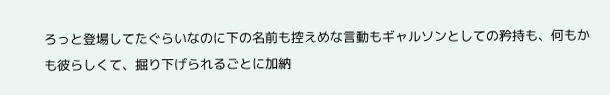ろっと登場してたぐらいなのに下の名前も控えめな言動もギャルソンとしての矜持も、何もかも彼らしくて、掘り下げられるごとに加納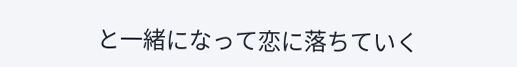と一緒になって恋に落ちていく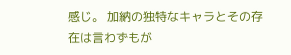感じ。 加納の独特なキャラとその存在は言わずもが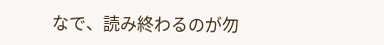なで、読み終わるのが勿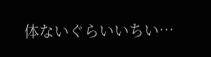体ないぐらいいちい…